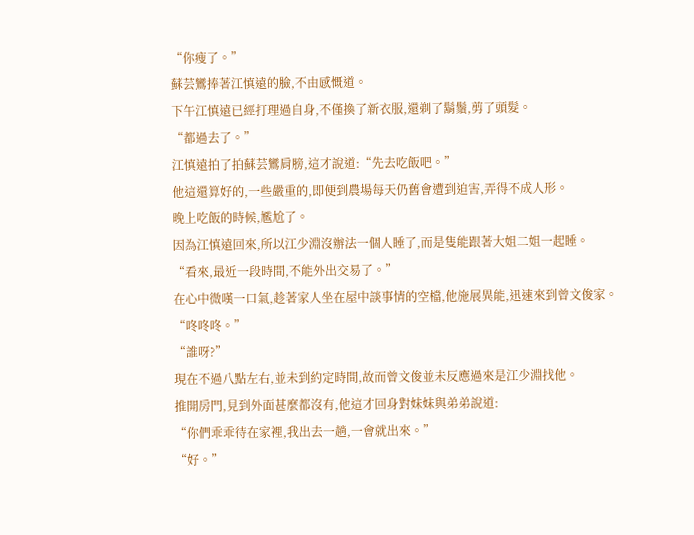“你瘦了。”
蘇芸鸞捧著江慎遠的臉,不由感慨道。
下午江慎遠已經打理過自身,不僅換了新衣服,還剃了鬍鬚,剪了頭髮。
“都過去了。”
江慎遠拍了拍蘇芸鸞肩膀,這才說道:“先去吃飯吧。”
他這還算好的,一些嚴重的,即便到農場每天仍舊會遭到迫害,弄得不成人形。
晚上吃飯的時候,尷尬了。
因為江慎遠回來,所以江少淵沒辦法一個人睡了,而是隻能跟著大姐二姐一起睡。
“看來,最近一段時間,不能外出交易了。”
在心中微嘆一口氣,趁著家人坐在屋中談事情的空檔,他施展異能,迅速來到曾文俊家。
“咚咚咚。”
“誰呀?”
現在不過八點左右,並未到約定時間,故而曾文俊並未反應過來是江少淵找他。
推開房門,見到外面甚麼都沒有,他這才回身對妹妹與弟弟說道:
“你們乖乖待在家裡,我出去一趟,一會就出來。”
“好。”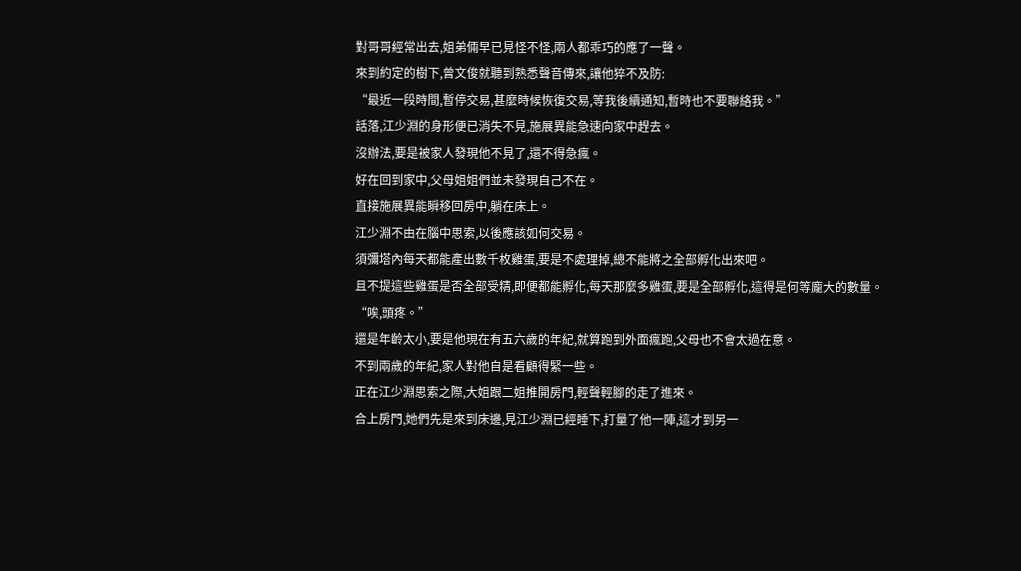對哥哥經常出去,姐弟倆早已見怪不怪,兩人都乖巧的應了一聲。
來到約定的樹下,曾文俊就聽到熟悉聲音傳來,讓他猝不及防:
“最近一段時間,暫停交易,甚麼時候恢復交易,等我後續通知,暫時也不要聯絡我。”
話落,江少淵的身形便已消失不見,施展異能急速向家中趕去。
沒辦法,要是被家人發現他不見了,還不得急瘋。
好在回到家中,父母姐姐們並未發現自己不在。
直接施展異能瞬移回房中,躺在床上。
江少淵不由在腦中思索,以後應該如何交易。
須彌塔內每天都能產出數千枚雞蛋,要是不處理掉,總不能將之全部孵化出來吧。
且不提這些雞蛋是否全部受精,即便都能孵化,每天那麼多雞蛋,要是全部孵化,這得是何等龐大的數量。
“唉,頭疼。”
還是年齡太小,要是他現在有五六歲的年紀,就算跑到外面瘋跑,父母也不會太過在意。
不到兩歲的年紀,家人對他自是看顧得緊一些。
正在江少淵思索之際,大姐跟二姐推開房門,輕聲輕腳的走了進來。
合上房門,她們先是來到床邊,見江少淵已經睡下,打量了他一陣,這才到另一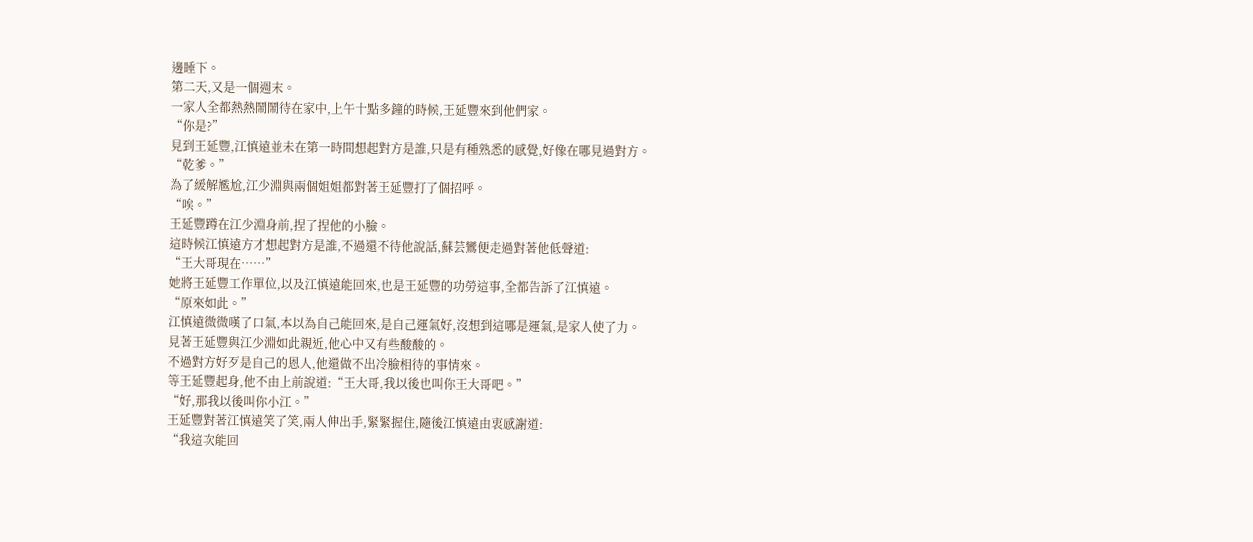邊睡下。
第二天,又是一個週末。
一家人全都熱熱鬧鬧待在家中,上午十點多鐘的時候,王延豐來到他們家。
“你是?”
見到王延豐,江慎遠並未在第一時間想起對方是誰,只是有種熟悉的感覺,好像在哪見過對方。
“乾爹。”
為了緩解尷尬,江少淵與兩個姐姐都對著王延豐打了個招呼。
“唉。”
王延豐蹲在江少淵身前,捏了捏他的小臉。
這時候江慎遠方才想起對方是誰,不過還不待他說話,蘇芸鸞便走過對著他低聲道:
“王大哥現在……”
她將王延豐工作單位,以及江慎遠能回來,也是王延豐的功勞這事,全都告訴了江慎遠。
“原來如此。”
江慎遠微微嘆了口氣,本以為自己能回來,是自己運氣好,沒想到這哪是運氣,是家人使了力。
見著王延豐與江少淵如此親近,他心中又有些酸酸的。
不過對方好歹是自己的恩人,他還做不出冷臉相待的事情來。
等王延豐起身,他不由上前說道:“王大哥,我以後也叫你王大哥吧。”
“好,那我以後叫你小江。”
王延豐對著江慎遠笑了笑,兩人伸出手,緊緊握住,隨後江慎遠由衷感謝道:
“我這次能回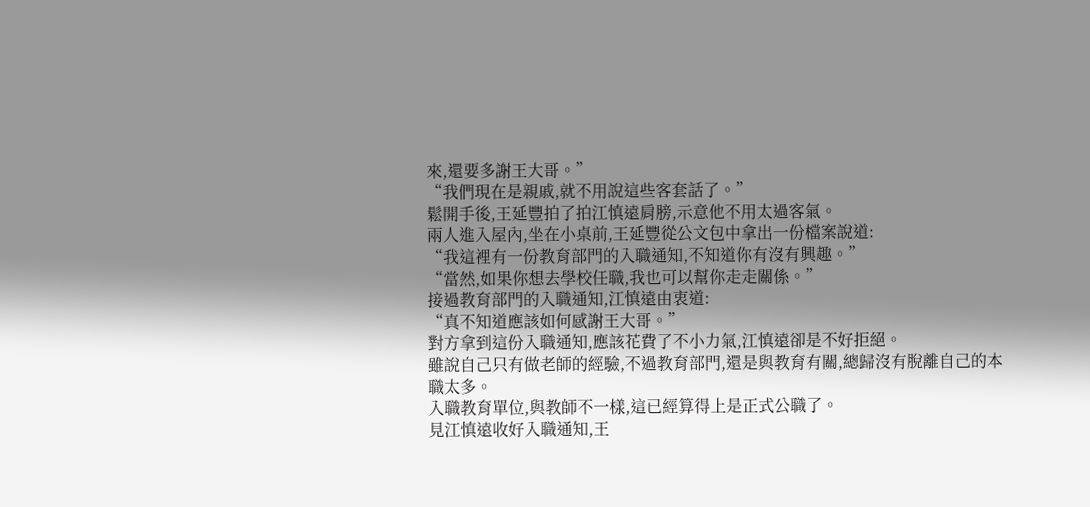來,還要多謝王大哥。”
“我們現在是親戚,就不用說這些客套話了。”
鬆開手後,王延豐拍了拍江慎遠肩膀,示意他不用太過客氣。
兩人進入屋內,坐在小桌前,王延豐從公文包中拿出一份檔案說道:
“我這裡有一份教育部門的入職通知,不知道你有沒有興趣。”
“當然,如果你想去學校任職,我也可以幫你走走關係。”
接過教育部門的入職通知,江慎遠由衷道:
“真不知道應該如何感謝王大哥。”
對方拿到這份入職通知,應該花費了不小力氣,江慎遠卻是不好拒絕。
雖說自己只有做老師的經驗,不過教育部門,還是與教育有關,總歸沒有脫離自己的本職太多。
入職教育單位,與教師不一樣,這已經算得上是正式公職了。
見江慎遠收好入職通知,王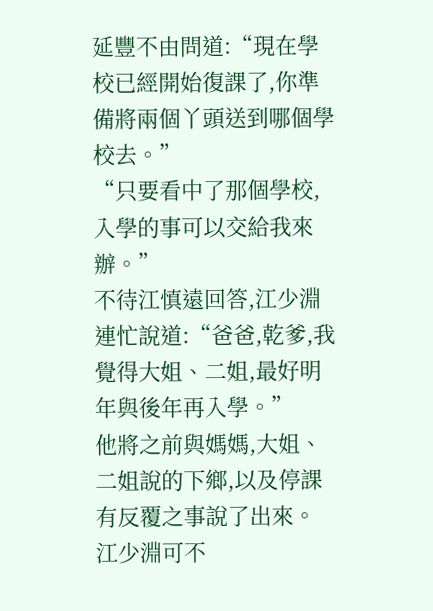延豐不由問道:“現在學校已經開始復課了,你準備將兩個丫頭送到哪個學校去。”
“只要看中了那個學校,入學的事可以交給我來辦。”
不待江慎遠回答,江少淵連忙說道:“爸爸,乾爹,我覺得大姐、二姐,最好明年與後年再入學。”
他將之前與媽媽,大姐、二姐說的下鄉,以及停課有反覆之事說了出來。
江少淵可不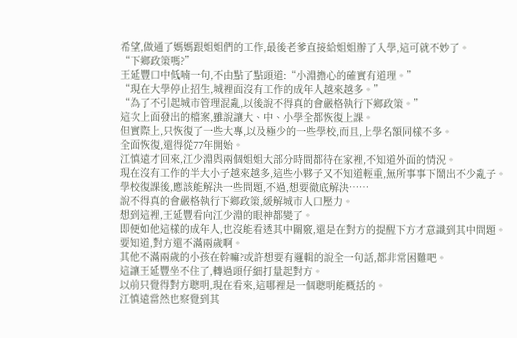希望,做通了媽媽跟姐姐們的工作,最後老爹直接給姐姐辦了入學,這可就不妙了。
“下鄉政策嗎?”
王延豐口中低喃一句,不由點了點頭道:“小淵擔心的確實有道理。”
“現在大學停止招生,城裡面沒有工作的成年人越來越多。”
“為了不引起城市管理混亂,以後說不得真的會嚴格執行下鄉政策。”
這次上面發出的檔案,雖說讓大、中、小學全都恢復上課。
但實際上,只恢復了一些大專,以及極少的一些學校,而且,上學名額同樣不多。
全面恢復,還得從77年開始。
江慎遠才回來,江少淵與兩個姐姐大部分時間都待在家裡,不知道外面的情況。
現在沒有工作的半大小子越來越多,這些小夥子又不知道輕重,無所事事下鬧出不少亂子。
學校復課後,應該能解決一些問題,不過,想要徹底解決……
說不得真的會嚴格執行下鄉政策,緩解城市人口壓力。
想到這裡,王延豐看向江少淵的眼神都變了。
即便如他這樣的成年人,也沒能看透其中關竅,還是在對方的提醒下方才意識到其中問題。
要知道,對方還不滿兩歲啊。
其他不滿兩歲的小孩在幹嘛?或許想要有邏輯的說全一句話,都非常困難吧。
這讓王延豐坐不住了,轉過頭仔細打量起對方。
以前只覺得對方聰明,現在看來,這哪裡是一個聰明能概括的。
江慎遠當然也察覺到其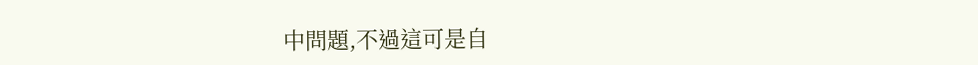中問題,不過這可是自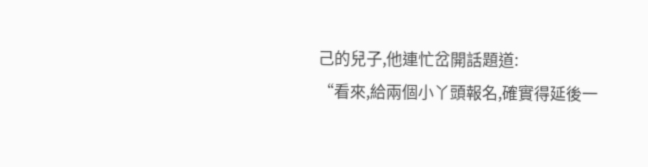己的兒子,他連忙岔開話題道:
“看來,給兩個小丫頭報名,確實得延後一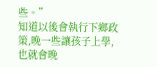些。”
知道以後會執行下鄉政策,晚一些讓孩子上學,也就會晚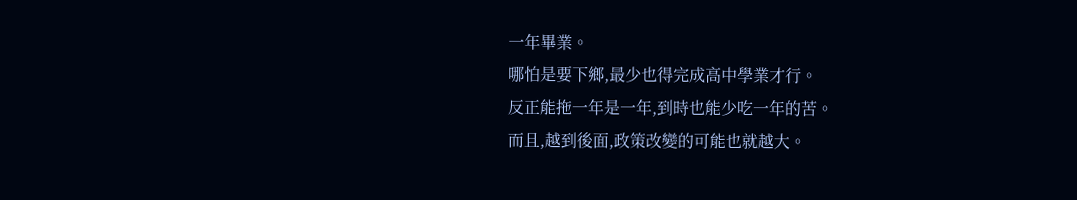一年畢業。
哪怕是要下鄉,最少也得完成高中學業才行。
反正能拖一年是一年,到時也能少吃一年的苦。
而且,越到後面,政策改變的可能也就越大。